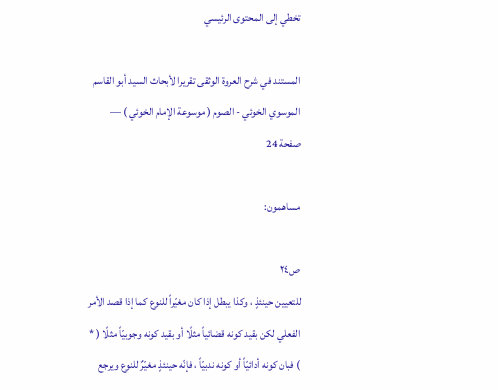تخطي إلى المحتوى الرئيسي

المستند في شرح العروة الوثقى تقريرا لأبحاث السيد أبو القاسم الموسوي الخوئي - الصوم ( موسوعة الإمام الخوئي ) — صفحة 24

مساهمون:

ص٢٤
للتعيين حينئذٍ ، وكذا يبطل إذا كان مغيّراً للنوع كما إذا قصد الأمر الفعلي لكن بقيد كونه قضائياً مثلًا أو بقيد كونه وجوبيّاً مثلًا ( * ) فبان كونه أدائيّاً أو كونه ندبيّاً ، فإنّه حينئذٍ مغيّرٌ للنوع ويرجع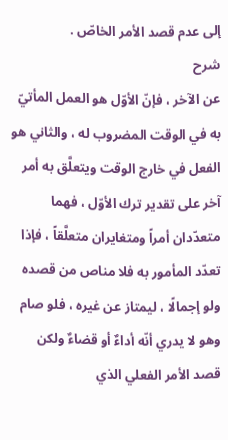إلى عدم قصد الأمر الخاصّ .
شرح
عن الآخر ، فإنّ الأوّل هو العمل المأتيّ به في الوقت المضروب له ، والثاني هو الفعل في خارج الوقت ويتعلَّق به أمر آخر على تقدير ترك الأوّل ، فهما متعدّدان أمراً ومتغايران متعلَّقاً ، فإذا تعدّد المأمور به فلا مناص من قصده ولو إجمالًا ، ليمتاز عن غيره ، فلو صام وهو لا يدري أنّه أداءٌ أو قضاءٌ ولكن قصد الأمر الفعلي الذي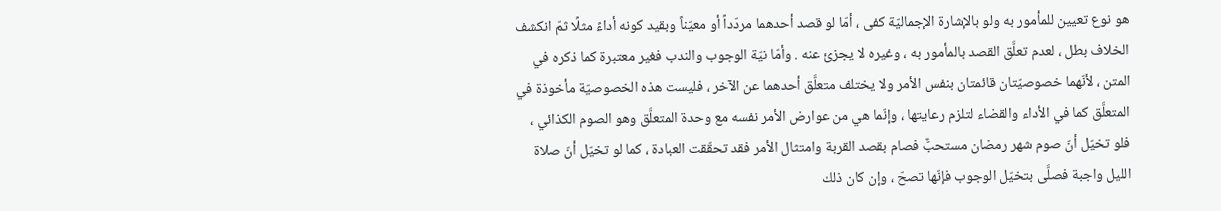هو نوع تعيين للمأمور به ولو بالإشارة الإجماليّة كفى ، أمّا لو قصد أحدهما مردّداً أو معيّناً وبقيد كونه أداءً مثلًا ثمّ انكشف الخلاف بطل ، لعدم تعلَّق القصد بالمأمور به ، وغيره لا يجزئ عنه . وأمّا نيّة الوجوب والندب فغير معتبرة كما ذكره في المتن ، لأنّهما خصوصيّتان قائمتان بنفس الأمر ولا يختلف متعلَّق أحدهما عن الآخر ، فليست هذه الخصوصيّة مأخوذة في المتعلَّق كما في الأداء والقضاء لتلزم رعايتها ، وإنّما هي من عوارض الأمر نفسه مع وحدة المتعلَّق وهو الصوم الكذائي ، فلو تخيّل أنّ صوم شهر رمضان مستحبٌّ فصام بقصد القربة وامتثال الأمر فقد تحقّقت العبادة ، كما لو تخيّل أنّ صلاة الليل واجبة فصلَّى بتخيّل الوجوب فإنّها تصحّ ، وإن كان ذلك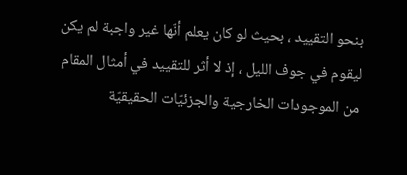بنحو التقييد ، بحيث لو كان يعلم أنّها غير واجبة لم يكن ليقوم في جوف الليل ، إذ لا أثر للتقييد في أمثال المقام من الموجودات الخارجية والجزئيّات الحقيقيّة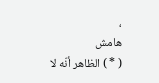،
هامش
( * ) الظاهر أنّه لا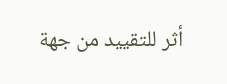أثر للتقييد من جهة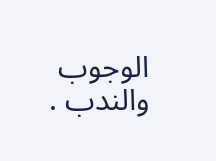الوجوب والندب .